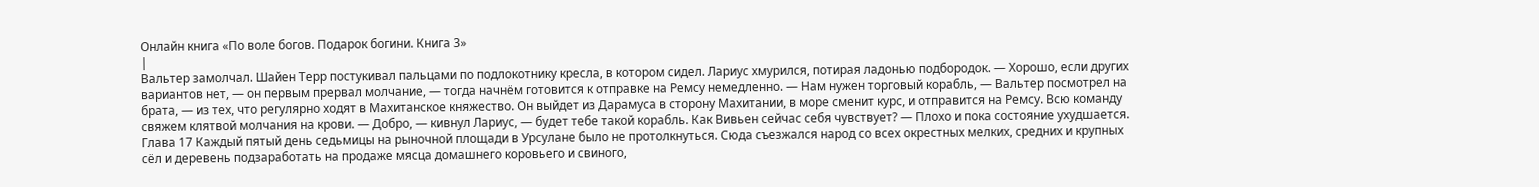Онлайн книга «По воле богов. Подарок богини. Книга 3»
|
Вальтер замолчал. Шайен Терр постукивал пальцами по подлокотнику кресла, в котором сидел. Лариус хмурился, потирая ладонью подбородок. — Хорошо, если других вариантов нет, — он первым прервал молчание, — тогда начнём готовится к отправке на Ремсу немедленно. — Нам нужен торговый корабль, — Вальтер посмотрел на брата, — из тех, что регулярно ходят в Махитанское княжество. Он выйдет из Дарамуса в сторону Махитании, в море сменит курс, и отправится на Ремсу. Всю команду свяжем клятвой молчания на крови. — Добро, — кивнул Лариус, — будет тебе такой корабль. Как Вивьен сейчас себя чувствует? — Плохо и пока состояние ухудшается. Глава 17 Каждый пятый день седьмицы на рыночной площади в Урсулане было не протолкнуться. Сюда съезжался народ со всех окрестных мелких, средних и крупных сёл и деревень подзаработать на продаже мясца домашнего коровьего и свиного,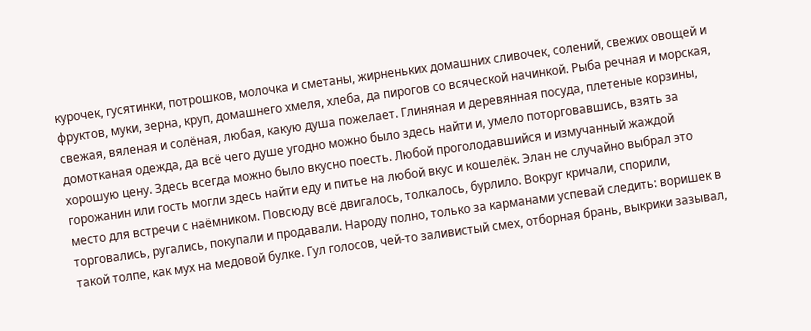курочек, гусятинки, потрошков, молочка и сметаны, жирненьких домашних сливочек, солений, свежих овощей и фруктов, муки, зерна, круп, домашнего хмеля, хлеба, да пирогов со всяческой начинкой. Рыба речная и морская, свежая, вяленая и солёная, любая, какую душа пожелает. Глиняная и деревянная посуда, плетеные корзины, домотканая одежда, да всё чего душе угодно можно было здесь найти и, умело поторговавшись, взять за хорошую цену. Здесь всегда можно было вкусно поесть. Любой проголодавшийся и измучанный жаждой горожанин или гость могли здесь найти еду и питье на любой вкус и кошелёк. Элан не случайно выбрал это место для встречи с наёмником. Повсюду всё двигалось, толкалось, бурлило. Вокруг кричали, спорили, торговались, ругались, покупали и продавали. Народу полно, только за карманами успевай следить: воришек в такой толпе, как мух на медовой булке. Гул голосов, чей-то заливистый смех, отборная брань, выкрики зазывал,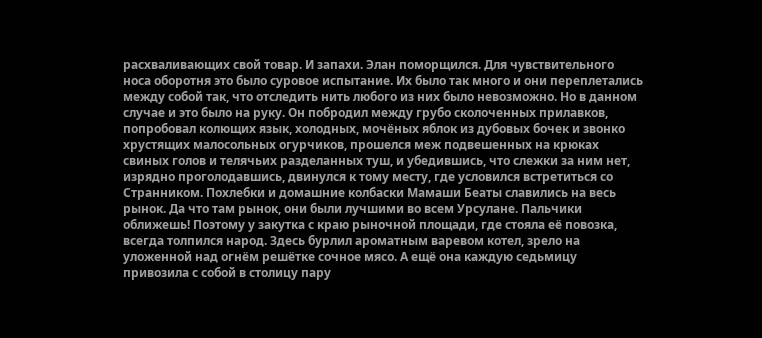расхваливающих свой товар. И запахи. Элан поморщился. Для чувствительного носа оборотня это было суровое испытание. Их было так много и они переплетались между собой так, что отследить нить любого из них было невозможно. Но в данном случае и это было на руку. Он побродил между грубо сколоченных прилавков, попробовал колющих язык, холодных, мочёных яблок из дубовых бочек и звонко хрустящих малосольных огурчиков, прошелся меж подвешенных на крюках свиных голов и телячьих разделанных туш, и убедившись, что слежки за ним нет, изрядно проголодавшись, двинулся к тому месту, где условился встретиться со Странником. Похлебки и домашние колбаски Мамаши Беаты славились на весь рынок. Да что там рынок, они были лучшими во всем Урсулане. Пальчики оближешь! Поэтому у закутка с краю рыночной площади, где стояла её повозка, всегда толпился народ. Здесь бурлил ароматным варевом котел, зрело на уложенной над огнём решётке сочное мясо. А ещё она каждую седьмицу привозила с собой в столицу пару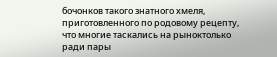бочонков такого знатного хмеля, приготовленного по родовому рецепту, что многие таскались на рыноктолько ради пары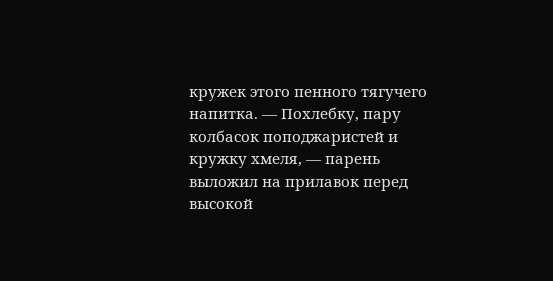кружек этого пенного тягучего напитка. — Похлебку, пару колбасок поподжаристей и кружку хмеля, — парень выложил на прилавок перед высокой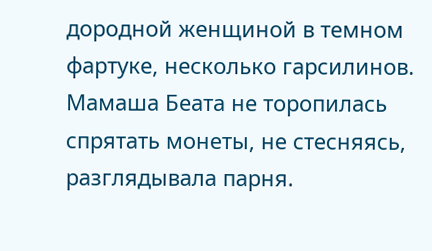дородной женщиной в темном фартуке, несколько гарсилинов. Мамаша Беата не торопилась спрятать монеты, не стесняясь, разглядывала парня.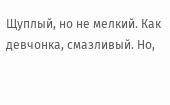Щуплый, но не мелкий. Как девчонка, смазливый. Но,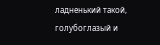ладненький такой, голубоглазый и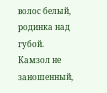волос белый, родинка над губой. Камзол не заношенный,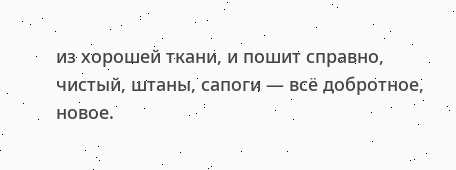из хорошей ткани, и пошит справно, чистый, штаны, сапоги — всё добротное, новое.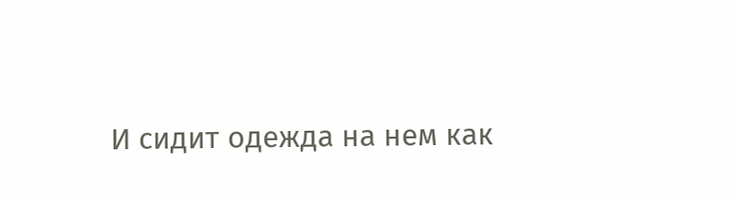И сидит одежда на нем как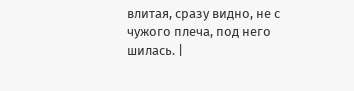влитая, сразу видно, не с чужого плеча, под него шилась. |